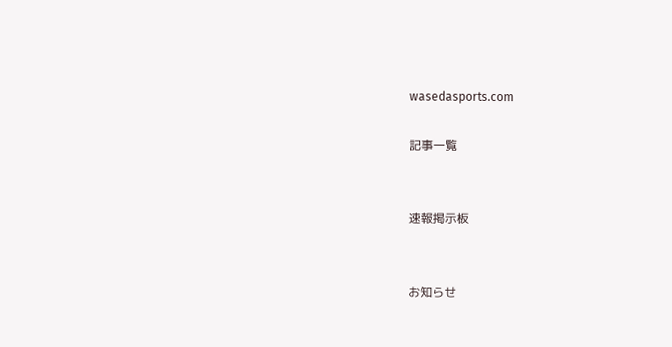wasedasports.com

記事一覧


速報掲示板


お知らせ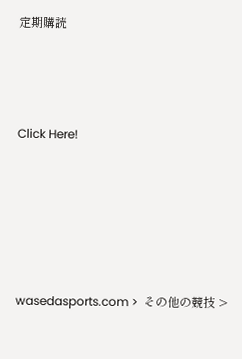定期購読



Click Here!





wasedasports.com >  その他の競技 >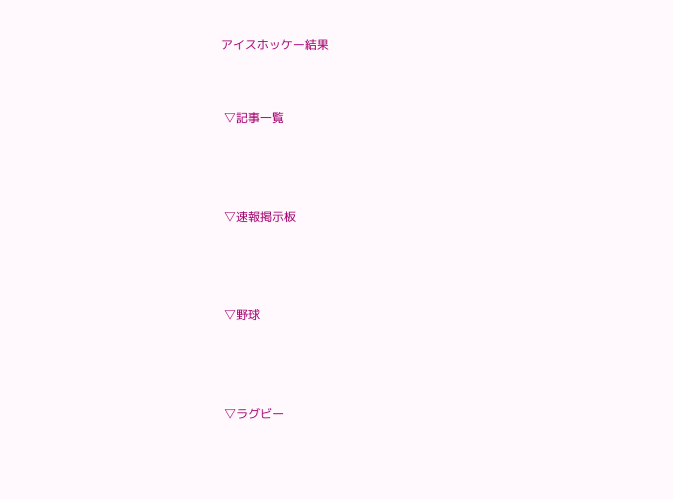アイスホッケー結果


 ▽記事一覧



 ▽速報掲示板



 ▽野球



 ▽ラグビー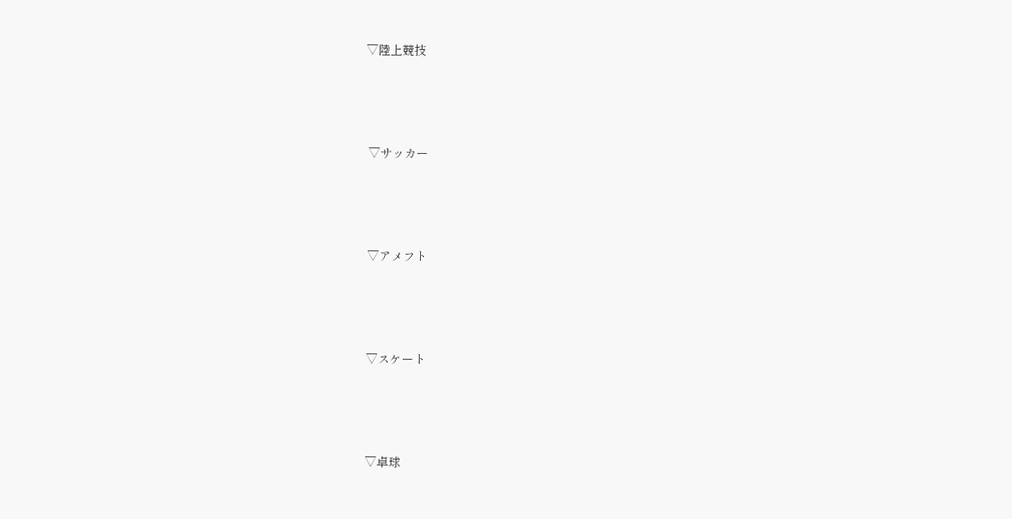▽陸上競技



 ▽サッカー



 ▽アメフト



 ▽スケート



 ▽卓球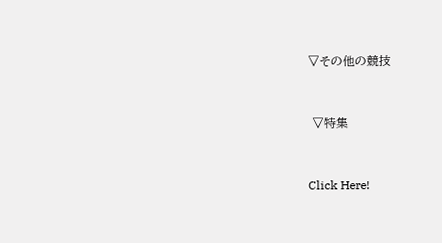▽その他の競技



 ▽特集



Click Here!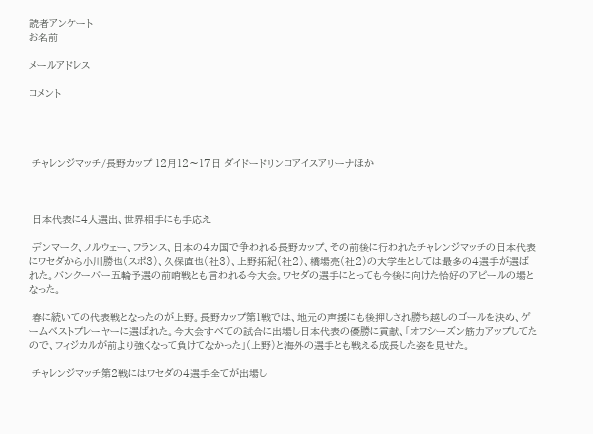読者アンケート
お名前

メールアドレス

コメント




 チャレンジマッチ/長野カップ 12月12〜17日 ダイドードリンコアイスアリーナほか



 日本代表に4人選出、世界相手にも手応え

 デンマーク、ノルウェー、フランス、日本の4カ国で争われる長野カップ、その前後に行われたチャレンジマッチの日本代表にワセダから小川勝也(スポ3)、久保直也(社3)、上野拓紀(社2)、橋場亮(社2)の大学生としては最多の4選手が選ばれた。バンクーバー五輪予選の前哨戦とも言われる今大会。ワセダの選手にとっても今後に向けた恰好のアピールの場となった。

 春に続いての代表戦となったのが上野。長野カップ第1戦では、地元の声援にも後押しされ勝ち越しのゴールを決め、ゲームベストプレーヤーに選ばれた。今大会すべての試合に出場し日本代表の優勝に貢献、「オフシーズン筋力アップしてたので、フィジカルが前より強くなって負けてなかった」(上野)と海外の選手とも戦える成長した姿を見せた。

 チャレンジマッチ第2戦にはワセダの4選手全てが出場し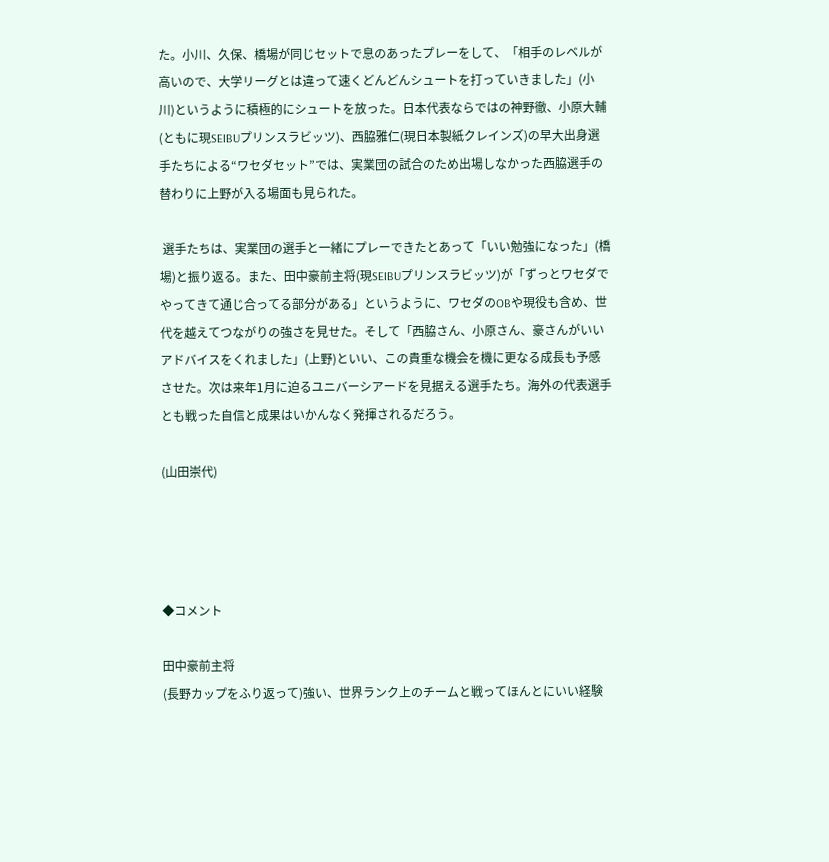た。小川、久保、橋場が同じセットで息のあったプレーをして、「相手のレベルが高いので、大学リーグとは違って速くどんどんシュートを打っていきました」(小川)というように積極的にシュートを放った。日本代表ならではの神野徹、小原大輔(ともに現SEIBUプリンスラビッツ)、西脇雅仁(現日本製紙クレインズ)の早大出身選手たちによる“ワセダセット”では、実業団の試合のため出場しなかった西脇選手の替わりに上野が入る場面も見られた。

 選手たちは、実業団の選手と一緒にプレーできたとあって「いい勉強になった」(橋場)と振り返る。また、田中豪前主将(現SEIBUプリンスラビッツ)が「ずっとワセダでやってきて通じ合ってる部分がある」というように、ワセダのOBや現役も含め、世代を越えてつながりの強さを見せた。そして「西脇さん、小原さん、豪さんがいいアドバイスをくれました」(上野)といい、この貴重な機会を機に更なる成長も予感させた。次は来年1月に迫るユニバーシアードを見据える選手たち。海外の代表選手とも戦った自信と成果はいかんなく発揮されるだろう。

(山田崇代)




◆コメント

田中豪前主将
(長野カップをふり返って)強い、世界ランク上のチームと戦ってほんとにいい経験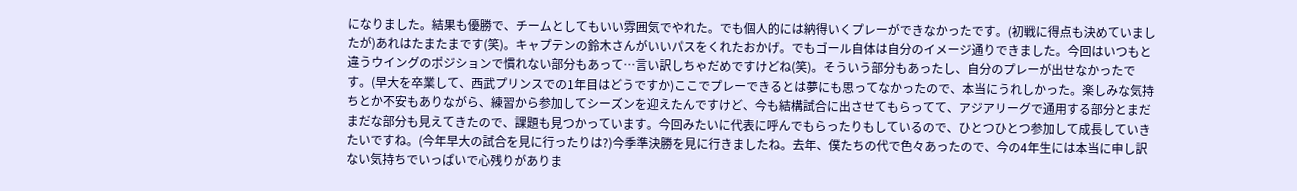になりました。結果も優勝で、チームとしてもいい雰囲気でやれた。でも個人的には納得いくプレーができなかったです。(初戦に得点も決めていましたが)あれはたまたまです(笑)。キャプテンの鈴木さんがいいパスをくれたおかげ。でもゴール自体は自分のイメージ通りできました。今回はいつもと違うウイングのポジションで慣れない部分もあって…言い訳しちゃだめですけどね(笑)。そういう部分もあったし、自分のプレーが出せなかったです。(早大を卒業して、西武プリンスでの1年目はどうですか)ここでプレーできるとは夢にも思ってなかったので、本当にうれしかった。楽しみな気持ちとか不安もありながら、練習から参加してシーズンを迎えたんですけど、今も結構試合に出させてもらってて、アジアリーグで通用する部分とまだまだな部分も見えてきたので、課題も見つかっています。今回みたいに代表に呼んでもらったりもしているので、ひとつひとつ参加して成長していきたいですね。(今年早大の試合を見に行ったりは?)今季準決勝を見に行きましたね。去年、僕たちの代で色々あったので、今の4年生には本当に申し訳ない気持ちでいっぱいで心残りがありま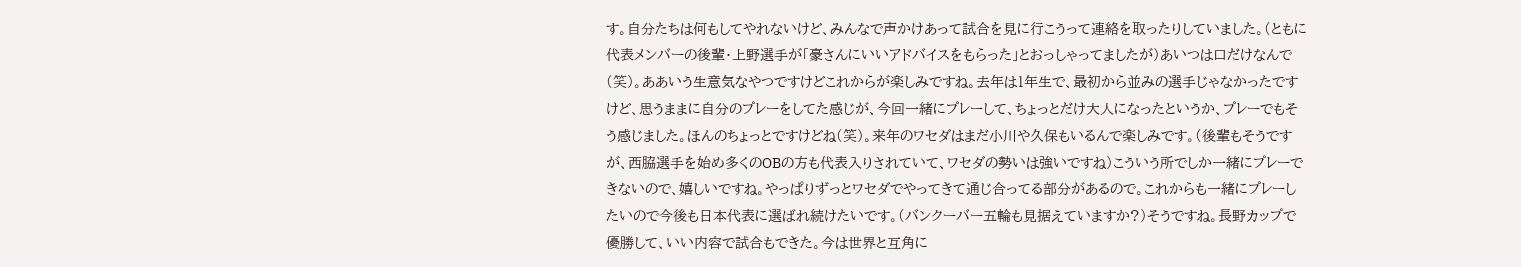す。自分たちは何もしてやれないけど、みんなで声かけあって試合を見に行こうって連絡を取ったりしていました。(ともに代表メンバーの後輩・上野選手が「豪さんにいいアドバイスをもらった」とおっしゃってましたが)あいつは口だけなんで(笑)。ああいう生意気なやつですけどこれからが楽しみですね。去年は1年生で、最初から並みの選手じゃなかったですけど、思うままに自分のプレーをしてた感じが、今回一緒にプレーして、ちょっとだけ大人になったというか、プレーでもそう感じました。ほんのちょっとですけどね(笑)。来年のワセダはまだ小川や久保もいるんで楽しみです。(後輩もそうですが、西脇選手を始め多くのOBの方も代表入りされていて、ワセダの勢いは強いですね)こういう所でしか一緒にプレーできないので、嬉しいですね。やっぱりずっとワセダでやってきて通じ合ってる部分があるので。これからも一緒にプレーしたいので今後も日本代表に選ばれ続けたいです。(バンクーバー五輪も見据えていますか?)そうですね。長野カップで優勝して、いい内容で試合もできた。今は世界と互角に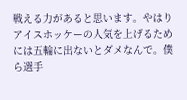戦える力があると思います。やはりアイスホッケーの人気を上げるためには五輪に出ないとダメなんで。僕ら選手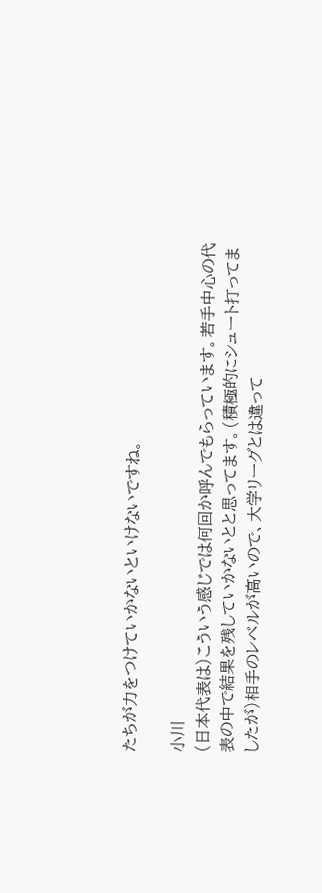たちが力をつけていかないといけないですね。

小川
(日本代表は)こういう感じでは何回か呼んでもらっています。若手中心の代表の中で結果を残していかないとと思ってます。(積極的にシュート打ってましたが)相手のレベルが高いので、大学リーグとは違って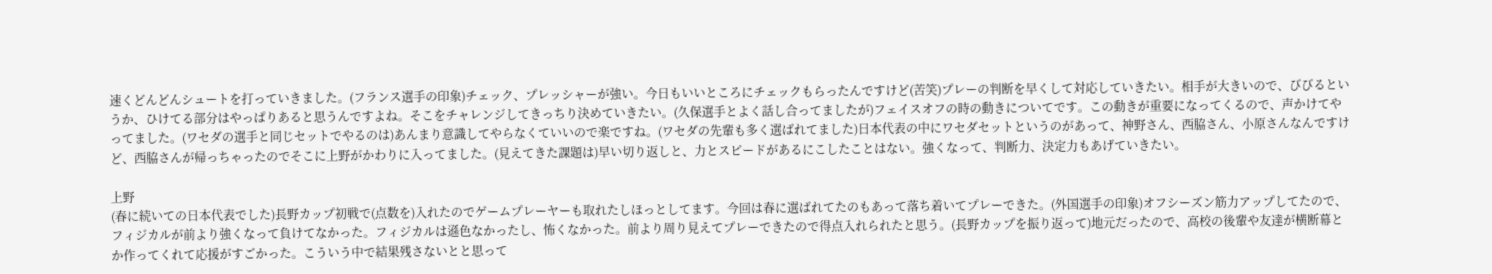速くどんどんシュートを打っていきました。(フランス選手の印象)チェック、プレッシャーが強い。今日もいいところにチェックもらったんですけど(苦笑)プレーの判断を早くして対応していきたい。相手が大きいので、びびるというか、ひけてる部分はやっぱりあると思うんですよね。そこをチャレンジしてきっちり決めていきたい。(久保選手とよく話し合ってましたが)フェイスオフの時の動きについてです。この動きが重要になってくるので、声かけてやってました。(ワセダの選手と同じセットでやるのは)あんまり意識してやらなくていいので楽ですね。(ワセダの先輩も多く選ばれてました)日本代表の中にワセダセットというのがあって、神野さん、西脇さん、小原さんなんですけど、西脇さんが帰っちゃったのでそこに上野がかわりに入ってました。(見えてきた課題は)早い切り返しと、力とスピードがあるにこしたことはない。強くなって、判断力、決定力もあげていきたい。

上野
(春に続いての日本代表でした)長野カップ初戦で(点数を)入れたのでゲームプレーヤーも取れたしほっとしてます。今回は春に選ばれてたのもあって落ち着いてプレーできた。(外国選手の印象)オフシーズン筋力アップしてたので、フィジカルが前より強くなって負けてなかった。フィジカルは遜色なかったし、怖くなかった。前より周り見えてプレーできたので得点入れられたと思う。(長野カップを振り返って)地元だったので、高校の後輩や友達が横断幕とか作ってくれて応援がすごかった。こういう中で結果残さないとと思って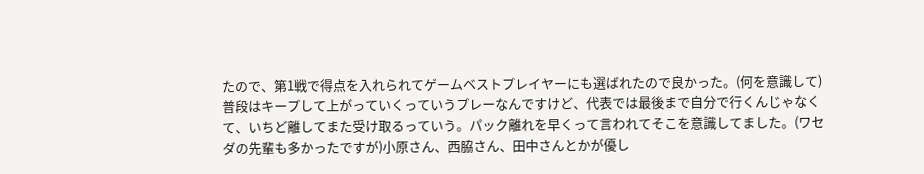たので、第1戦で得点を入れられてゲームベストプレイヤーにも選ばれたので良かった。(何を意識して)普段はキープして上がっていくっていうプレーなんですけど、代表では最後まで自分で行くんじゃなくて、いちど離してまた受け取るっていう。パック離れを早くって言われてそこを意識してました。(ワセダの先輩も多かったですが)小原さん、西脇さん、田中さんとかが優し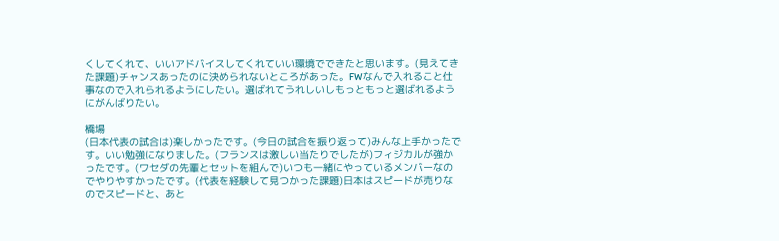くしてくれて、いいアドバイスしてくれていい環境でできたと思います。(見えてきた課題)チャンスあったのに決められないところがあった。FWなんで入れること仕事なので入れられるようにしたい。選ばれてうれしいしもっともっと選ばれるようにがんばりたい。

橋場
(日本代表の試合は)楽しかったです。(今日の試合を振り返って)みんな上手かったです。いい勉強になりました。(フランスは激しい当たりでしたが)フィジカルが強かったです。(ワセダの先輩とセットを組んで)いつも一緒にやっているメンバーなのでやりやすかったです。(代表を経験して見つかった課題)日本はスピードが売りなのでスピードと、あと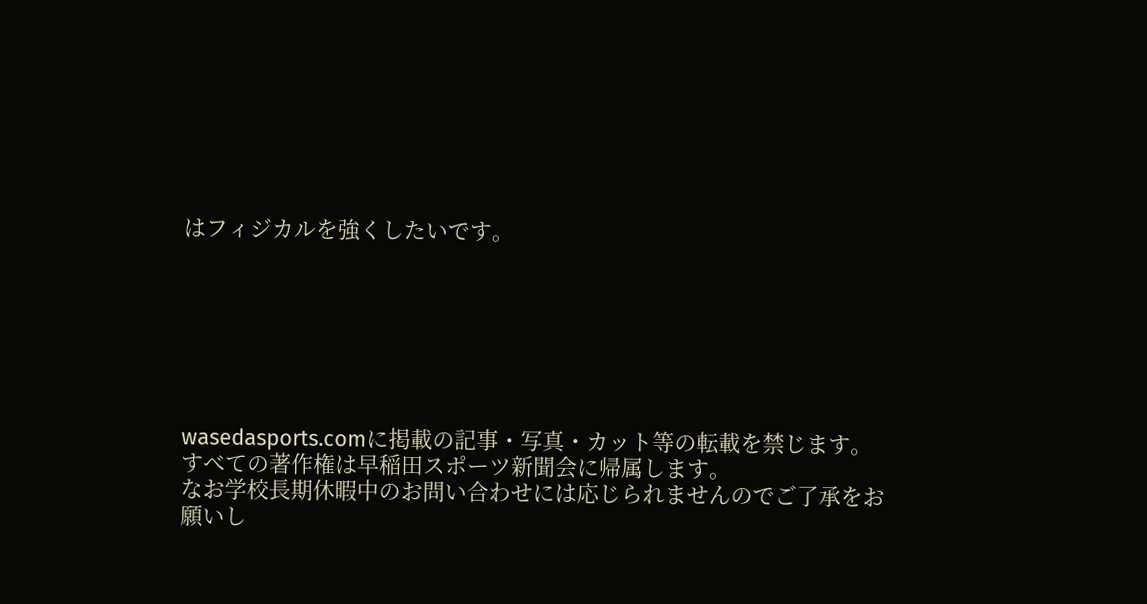はフィジカルを強くしたいです。







wasedasports.comに掲載の記事・写真・カット等の転載を禁じます。
すべての著作権は早稲田スポーツ新聞会に帰属します。
なお学校長期休暇中のお問い合わせには応じられませんのでご了承をお願いし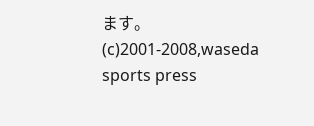ます。
(c)2001-2008,waseda sports press